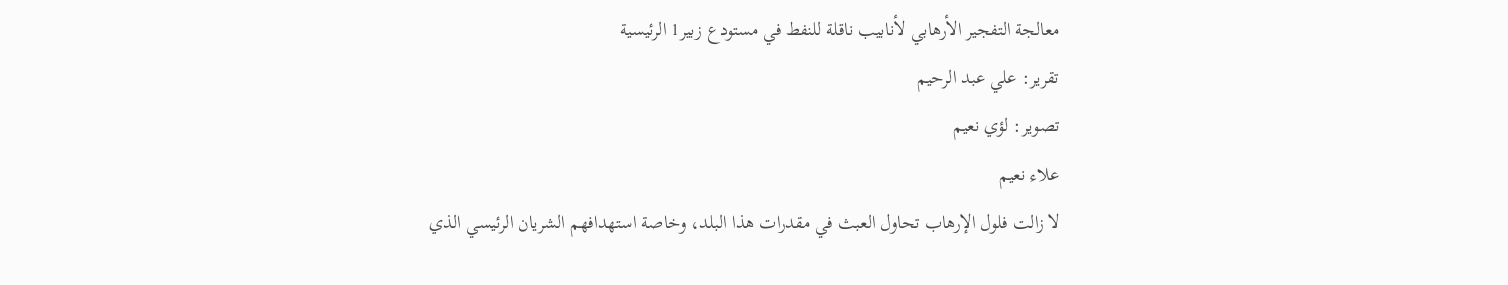معالجة التفجير الأرهابي لأنابيب ناقلة للنفط في مستودع زبير1 الرئيسية
تقرير: علي عبد الرحيم
تصوير: لؤي نعيم
علاء نعيم
لا زالت فلول الإرهاب تحاول العبث في مقدرات هذا البلد، وخاصة استهدافهم الشريان الرئيسي الذي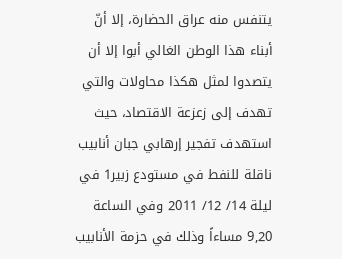يتنفس منه عراق الحضارة، إلا أنّ أبناء هذا الوطن الغالي أبوا إلا أن يتصدوا لمثل هكذا محاولات والتي تهدف إلى زعزعة الاقتصاد، حيث استهدف تفجير إرهابي جبان أنابيب ناقلة للنفط في مستودع زبير1 في ليلة 14/ 12/ 2011 وفي الساعة 9,20 مساءاً وذلك في حزمة الأنابيب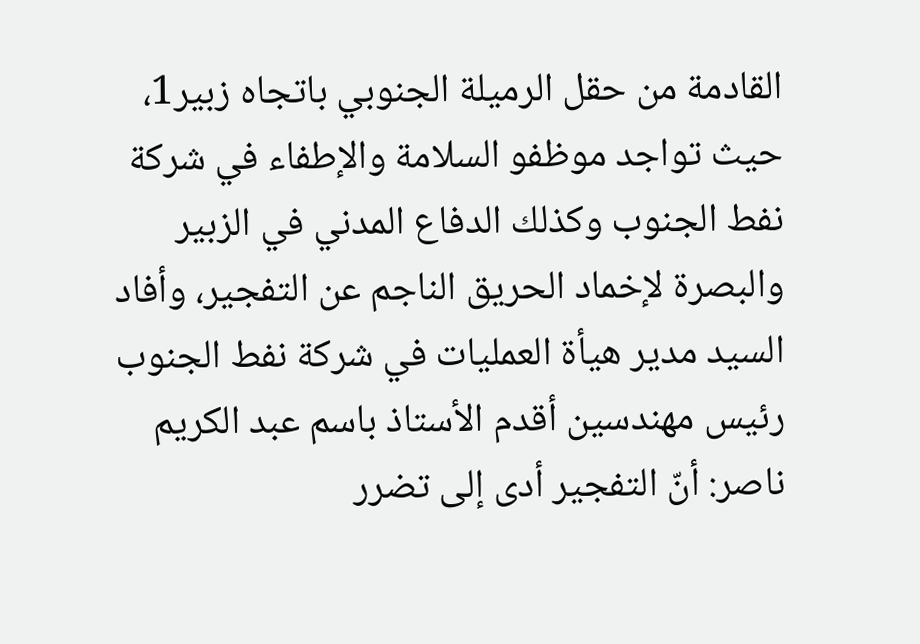القادمة من حقل الرميلة الجنوبي باتجاه زبير1، حيث تواجد موظفو السلامة والإطفاء في شركة نفط الجنوب وكذلك الدفاع المدني في الزبير والبصرة لإخماد الحريق الناجم عن التفجير، وأفاد السيد مدير هيأة العمليات في شركة نفط الجنوب رئيس مهندسين أقدم الأستاذ باسم عبد الكريم ناصر: أنّ التفجير أدى إلى تضرر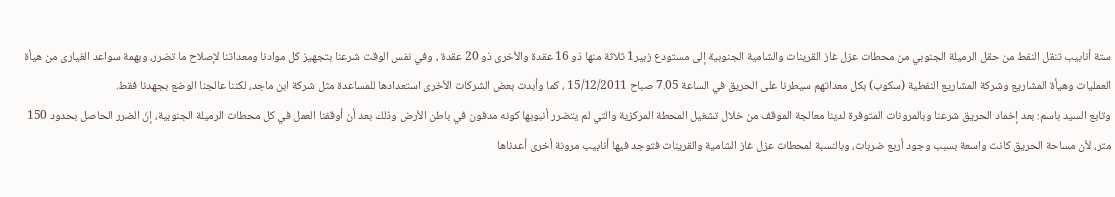ستة أنابيب تنقل النفط من حقل الرميلة الجنوبي من محطات عزل غاز القرينات والشامية الجنوبية إلى مستودع زبير1 ثلاثة منها ذو 16 عقدة والأخرى ذو 20 عقدة ، وفي نفس الوقت شرعنا بتجهيز كل موادنا ومعداتنا لإصلاح ما تضرر، وبهمة سواعد الغيارى من هيأة العمليات وهيأة المشاريع وشركة المشاريع النفطية (سكوب) بكل معداتهم سيطرنا على الحريق في الساعة 7.05 صباح 15/12/2011 ، كما وأبدت بعض الشركات الأخرى استعدادها للمساعدة مثل شركة ابن ماجد، لكننا عالجنا الوضع بجهدنا فقط.
وتابع السيد باسم: بعد إخماد الحريق شرعنا وبالمرونات المتوفرة لدينا معالجة الموقف من خلال تشغيل المحطة المركزية والتي لم يتضرر أنبوبها كونه مدفون في باطن الأرض وذلك بعد أن أوقفنا العمل في كل محطات الرميلة الجنوبية، إنّ الضرر الحاصل بحدود 150 متر، لأن مساحة الحريق كانت واسعة بسبب وجود أربع ضربات، وبالنسبة لمحطات عزل غاز الشامية والقرينات فتوجد فيها أنابيب مرونة أخرى أعدناها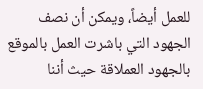للعمل أيضاً، ويمكن أن نصف الجهود التي باشرت العمل بالموقع بالجهود العملاقة حيث أننا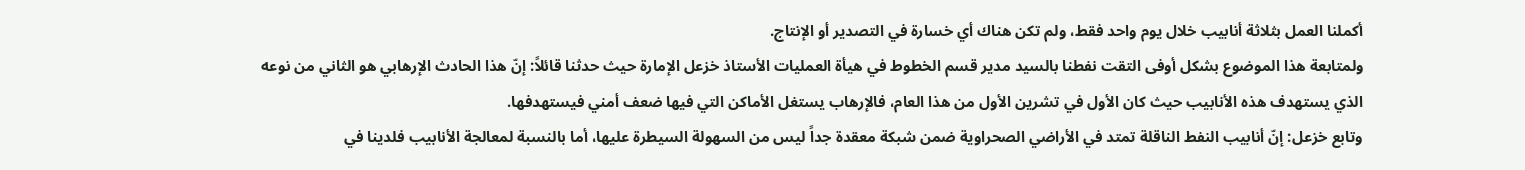أكملنا العمل بثلاثة أنابيب خلال يوم واحد فقط، ولم تكن هناك أي خسارة في التصدير أو الإنتاج.
ولمتابعة هذا الموضوع بشكل أوفى التقت نفطنا بالسيد مدير قسم الخطوط في هيأة العمليات الأستاذ خزعل الإمارة حيث حدثنا قائلاً: إنّ هذا الحادث الإرهابي هو الثاني من نوعه الذي يستهدف هذه الأنابيب حيث كان الأول في تشرين الأول من هذا العام، فالإرهاب يستغل الأماكن التي فيها ضعف أمني فيستهدفها.
وتابع خزعل: إنّ أنابيب النفط الناقلة تمتد في الأراضي الصحراوية ضمن شبكة معقدة جداً ليس من السهولة السيطرة عليها، أما بالنسبة لمعالجة الأنابيب فلدينا في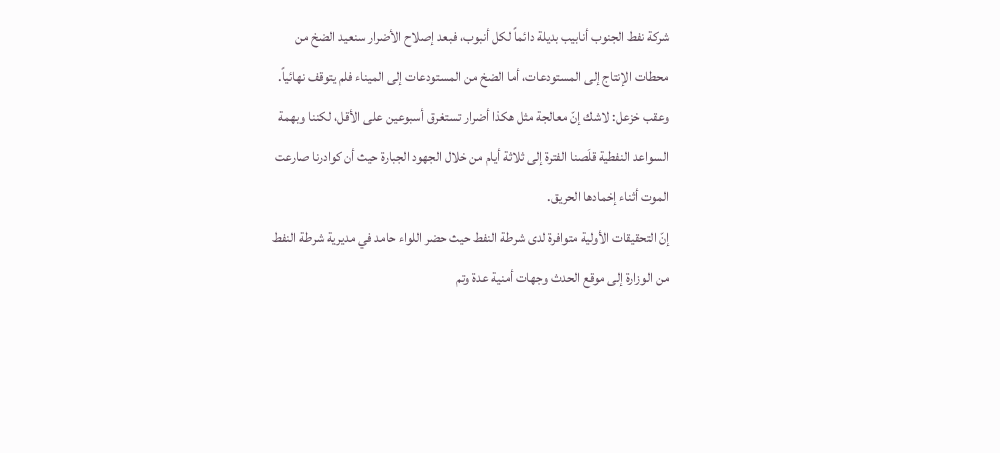شركة نفط الجنوب أنابيب بديلة دائماً لكل أنبوب، فبعد إصلاح الأضرار سنعيد الضخ من محطات الإنتاج إلى المستودعات، أما الضخ من المستودعات إلى الميناء فلم يتوقف نهائياً.
وعقب خزعل: لاشك إنّ معالجة مثل هكذا أضرار تستغرق أسبوعين على الأقل، لكننا وبهمة السواعد النفطية قلَصنا الفترة إلى ثلاثة أيام من خلال الجهود الجبارة حيث أن كوادرنا صارعت الموت أثناء إخمادها الحريق.
إنّ التحقيقات الأولية متوافرة لدى شرطة النفط حيث حضر اللواء حامد في مديرية شرطة النفط من الوزارة إلى موقع الحدث وجهات أمنية عدة وتم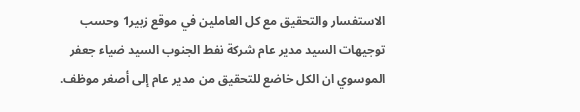الاستفسار والتحقيق مع كل العاملين في موقع زبير1 وحسب توجيهات السيد مدير عام شركة نفط الجنوب السيد ضياء جعفر الموسوي ان الكل خاضع للتحقيق من مدير عام إلى أصغر موظف.